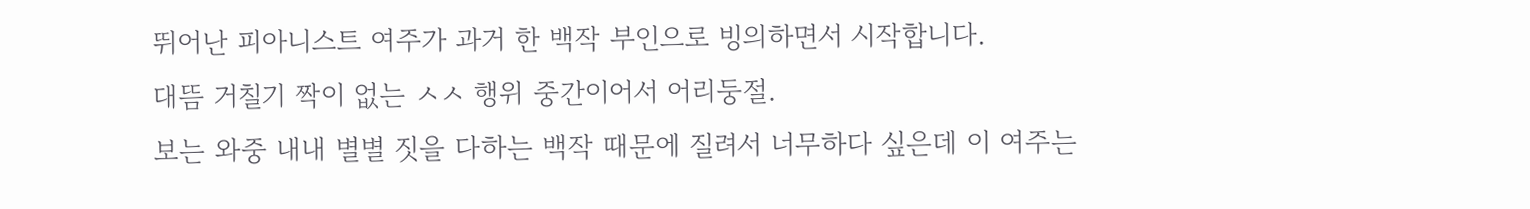뛰어난 피아니스트 여주가 과거 한 백작 부인으로 빙의하면서 시작합니다.
대뜸 거칠기 짝이 없는 ㅅㅅ 행위 중간이어서 어리둥절.
보는 와중 내내 별별 짓을 다하는 백작 때문에 질려서 너무하다 싶은데 이 여주는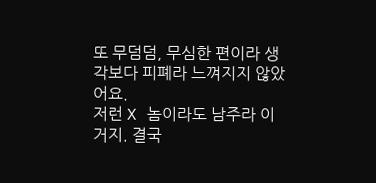또 무덤덤, 무심한 편이라 생각보다 피폐라 느껴지지 않았어요.
저런 X 놈이라도 남주라 이거지. 결국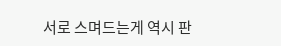서로 스며드는게 역시 판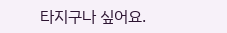타지구나 싶어요.